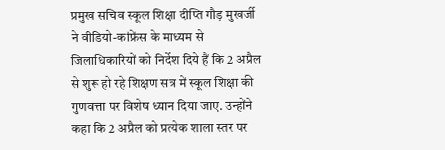प्रमुख सचिव स्कूल शिक्षा दीप्ति गौड़ मुखर्जी ने वीडियो-कांफ्रेंस के माध्यम से जिलाधिकारियों को निर्देश दिये हैं कि 2 अप्रैल से शुरू हो रहे शिक्षण सत्र में स्कूल शिक्षा की गुणवत्ता पर विशेष ध्यान दिया जाए. उन्होंने कहा कि 2 अप्रैल को प्रत्येक शाला स्तर पर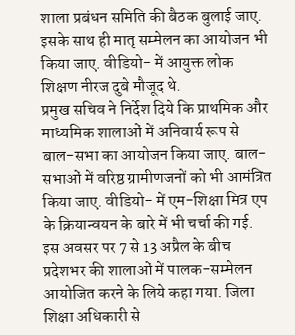शाला प्रबंधन समिति की बैठक बुलाई जाए. इसके साथ ही मातृ सम्मेलन का आयोजन भी किया जाए. वीडियो- में आयुक्त लोक शिक्षण नीरज दुबे मौजूद थे.
प्रमुख सचिव ने निर्देश दिये कि प्राथमिक और माध्यमिक शालाओं में अनिवार्य रूप से बाल-सभा का आयोजन किया जाए. बाल-सभाओं में वरिष्ठ ग्रामीणजनों को भी आमंत्रित किया जाए. वीडियो- में एम-शिक्षा मित्र एप के क्रियान्वयन के बारे में भी चर्चा की गई. इस अवसर पर 7 से 13 अप्रैल के बीच प्रदेशभर की शालाओं में पालक-सम्मेलन आयोजित करने के लिये कहा गया. जिला शिक्षा अधिकारी से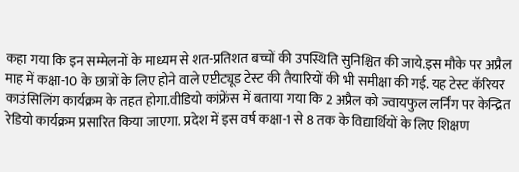कहा गया कि इन सम्मेलनों के माध्यम से शत-प्रतिशत बच्चों की उपस्थिति सुनिश्चित की जाये.इस मौके पर अप्रैल माह में कक्षा-10 के छात्रों के लिए होने वाले एप्टीट्यूड टेस्ट की तैयारियों की भी समीक्षा की गई. यह टेस्ट कॅरियर काउंसिलिंग कार्यक्रम के तहत होगा.वीडियो कांफ्रेंस में बताया गया कि 2 अप्रैल को ज्वायफुल लर्निंग पर केन्द्रित रेडियो कार्यक्रम प्रसारित किया जाएगा. प्रदेश में इस वर्ष कक्षा-1 से 8 तक के विद्यार्थियों के लिए शिक्षण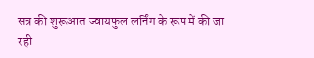सत्र की शुरूआत ज्वायफुल लर्निंग के रूप में की जा रही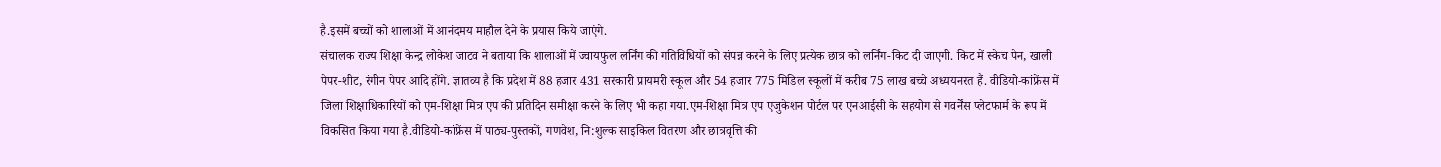है.इसमें बच्चों को शालाओं में आनंदमय माहौल देने के प्रयास किये जाएंगे.
संचालक राज्य शिक्षा केन्द्र लोकेश जाटव ने बताया कि शालाओं में ज्वायफुल लर्निंग की गतिविधियों को संपन्न करने के लिए प्रत्येक छात्र को लर्निंग-किट दी जाएगी. किट में स्केच पेन, खाली पेपर-शीट, रंगीन पेपर आदि होंगे. ज्ञातव्य है कि प्रदेश में 88 हजार 431 सरकारी प्रायमरी स्कूल और 54 हजार 775 मिडिल स्कूलों में करीब 75 लाख बच्चे अध्ययनरत हैं. वीडियो-कांफ्रेंस में जिला शिक्षाधिकारियों को एम-शिक्षा मित्र एप की प्रतिदिन समीक्षा करने के लिए भी कहा गया.एम-शिक्षा मित्र एप एजुकेशन पोर्टल पर एनआईसी के सहयोग से गवर्नेंस प्लेटफार्म के रूप में विकसित किया गया है.वीडियो-कांफ्रेंस में पाठ्य-पुस्तकों, गणवेश, नि:शुल्क साइकिल वितरण और छात्रवृत्ति की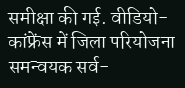समीक्षा की गई. वीडियो-कांफ्रेंस में जिला परियोजना समन्वयक सर्व-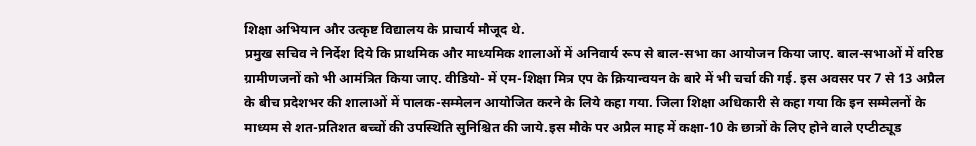शिक्षा अभियान और उत्कृष्ट विद्यालय के प्राचार्य मौजूद थे.
प्रमुख सचिव ने निर्देश दिये कि प्राथमिक और माध्यमिक शालाओं में अनिवार्य रूप से बाल-सभा का आयोजन किया जाए. बाल-सभाओं में वरिष्ठ ग्रामीणजनों को भी आमंत्रित किया जाए. वीडियो- में एम-शिक्षा मित्र एप के क्रियान्वयन के बारे में भी चर्चा की गई. इस अवसर पर 7 से 13 अप्रैल के बीच प्रदेशभर की शालाओं में पालक-सम्मेलन आयोजित करने के लिये कहा गया. जिला शिक्षा अधिकारी से कहा गया कि इन सम्मेलनों के माध्यम से शत-प्रतिशत बच्चों की उपस्थिति सुनिश्चित की जाये.इस मौके पर अप्रैल माह में कक्षा-10 के छात्रों के लिए होने वाले एप्टीट्यूड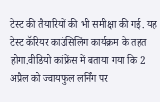टेस्ट की तैयारियों की भी समीक्षा की गई. यह टेस्ट कॅरियर काउंसिलिंग कार्यक्रम के तहत होगा.वीडियो कांफ्रेंस में बताया गया कि 2 अप्रैल को ज्वायफुल लर्निंग पर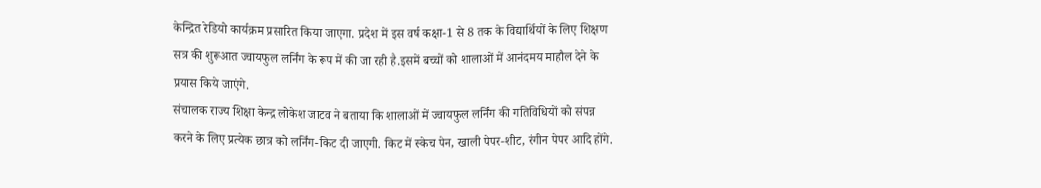केन्द्रित रेडियो कार्यक्रम प्रसारित किया जाएगा. प्रदेश में इस वर्ष कक्षा-1 से 8 तक के विद्यार्थियों के लिए शिक्षण सत्र की शुरूआत ज्वायफुल लर्निंग के रूप में की जा रही है.इसमें बच्चों को शालाओं में आनंदमय माहौल देने के प्रयास किये जाएंगे.
संचालक राज्य शिक्षा केन्द्र लोकेश जाटव ने बताया कि शालाओं में ज्वायफुल लर्निंग की गतिविधियों को संपन्न करने के लिए प्रत्येक छात्र को लर्निंग-किट दी जाएगी. किट में स्केच पेन, खाली पेपर-शीट, रंगीन पेपर आदि होंगे.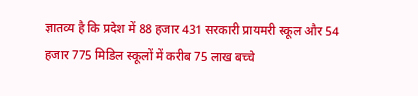ज्ञातव्य है कि प्रदेश में 88 हजार 431 सरकारी प्रायमरी स्कूल और 54 हजार 775 मिडिल स्कूलों में करीब 75 लाख बच्चे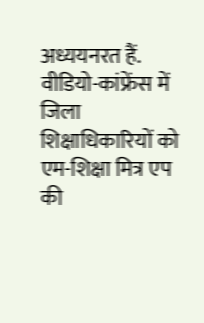अध्ययनरत हैं. वीडियो-कांफ्रेंस में जिला शिक्षाधिकारियों को एम-शिक्षा मित्र एप की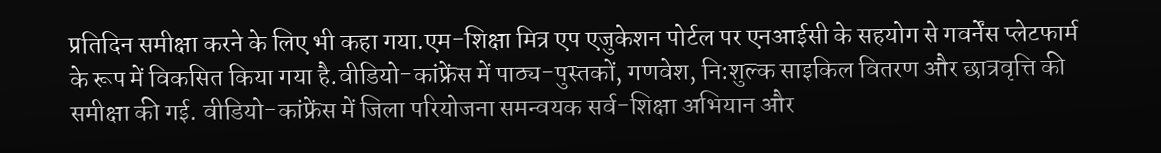प्रतिदिन समीक्षा करने के लिए भी कहा गया.एम-शिक्षा मित्र एप एजुकेशन पोर्टल पर एनआईसी के सहयोग से गवर्नेंस प्लेटफार्म के रूप में विकसित किया गया है.वीडियो-कांफ्रेंस में पाठ्य-पुस्तकों, गणवेश, नि:शुल्क साइकिल वितरण और छात्रवृत्ति की समीक्षा की गई. वीडियो-कांफ्रेंस में जिला परियोजना समन्वयक सर्व-शिक्षा अभियान और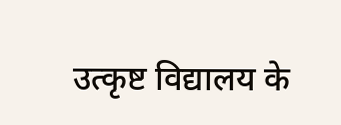उत्कृष्ट विद्यालय के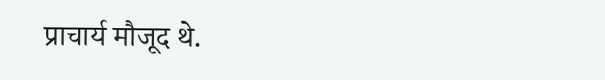प्राचार्य मौजूद थे.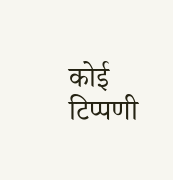कोई टिप्पणी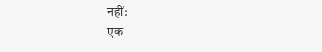नहीं:
एक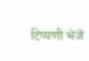टिप्पणी भेजें